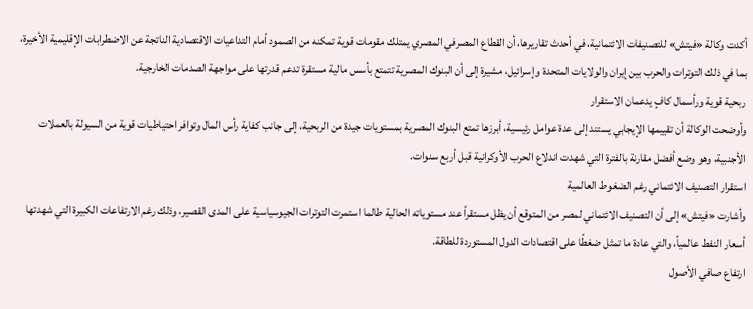أكدت وكالة «فيتش» للتصنيفات الائتمانية، في أحدث تقاريرها، أن القطاع المصرفي المصري يمتلك مقومات قوية تمكنه من الصمود أمام التداعيات الاقتصادية الناتجة عن الاضطرابات الإقليمية الأخيرة، بما في ذلك التوترات والحرب بين إيران والولايات المتحدة وإسرائيل، مشيرة إلى أن البنوك المصرية تتمتع بأسس مالية مستقرة تدعم قدرتها على مواجهة الصدمات الخارجية.
ربحية قوية ورأسمال كافٍ يدعمان الاستقرار
وأوضحت الوكالة أن تقييمها الإيجابي يستند إلى عدة عوامل رئيسية، أبرزها تمتع البنوك المصرية بمستويات جيدة من الربحية، إلى جانب كفاية رأس المال وتوافر احتياطيات قوية من السيولة بالعملات الأجنبية، وهو وضع أفضل مقارنة بالفترة التي شهدت اندلاع الحرب الأوكرانية قبل أربع سنوات.
استقرار التصنيف الائتماني رغم الضغوط العالمية
وأشارت «فيتش» إلى أن التصنيف الائتماني لمصر من المتوقع أن يظل مستقراً عند مستوياته الحالية طالما استمرت التوترات الجيوسياسية على المدى القصير، وذلك رغم الارتفاعات الكبيرة التي شهدتها أسعار النفط عالمياً، والتي عادة ما تمثل ضغطًا على اقتصادات الدول المستوردة للطاقة.
ارتفاع صافي الأصول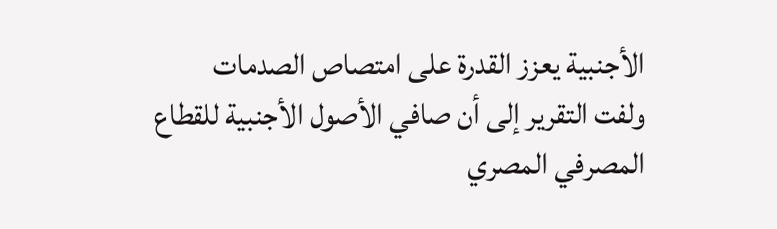الأجنبية يعزز القدرة على امتصاص الصدمات
ولفت التقرير إلى أن صافي الأصول الأجنبية للقطاع المصرفي المصري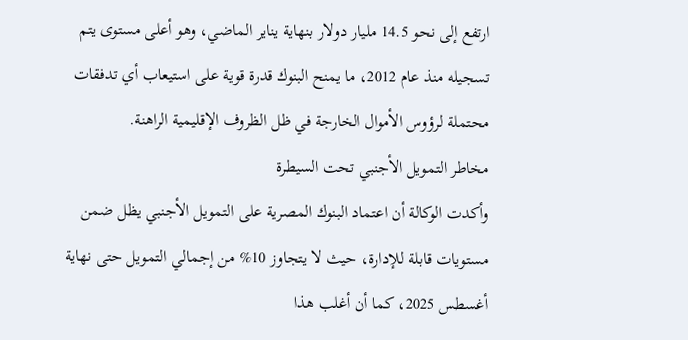ارتفع إلى نحو 14.5 مليار دولار بنهاية يناير الماضي، وهو أعلى مستوى يتم تسجيله منذ عام 2012، ما يمنح البنوك قدرة قوية على استيعاب أي تدفقات محتملة لرؤوس الأموال الخارجة في ظل الظروف الإقليمية الراهنة.
مخاطر التمويل الأجنبي تحت السيطرة
وأكدت الوكالة أن اعتماد البنوك المصرية على التمويل الأجنبي يظل ضمن مستويات قابلة للإدارة، حيث لا يتجاوز 10% من إجمالي التمويل حتى نهاية أغسطس 2025، كما أن أغلب هذا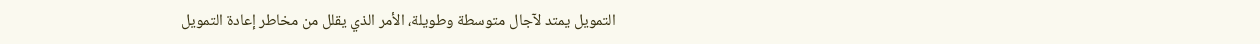التمويل يمتد لآجال متوسطة وطويلة، الأمر الذي يقلل من مخاطر إعادة التمويل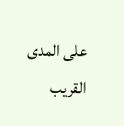على المدى القريب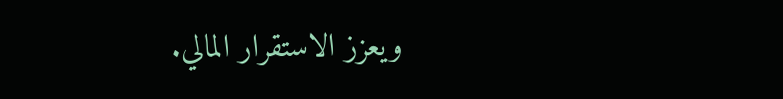ويعزز الاستقرار المالي.